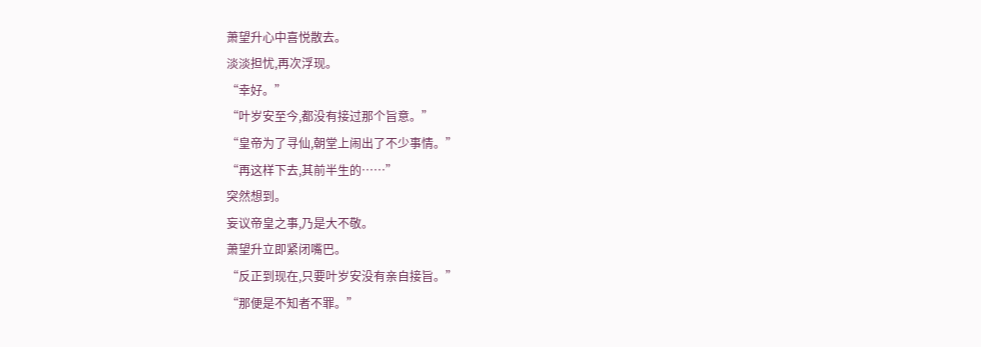萧望升心中喜悦散去。
淡淡担忧,再次浮现。
“幸好。”
“叶岁安至今,都没有接过那个旨意。”
“皇帝为了寻仙,朝堂上闹出了不少事情。”
“再这样下去,其前半生的……”
突然想到。
妄议帝皇之事,乃是大不敬。
萧望升立即紧闭嘴巴。
“反正到现在,只要叶岁安没有亲自接旨。”
“那便是不知者不罪。”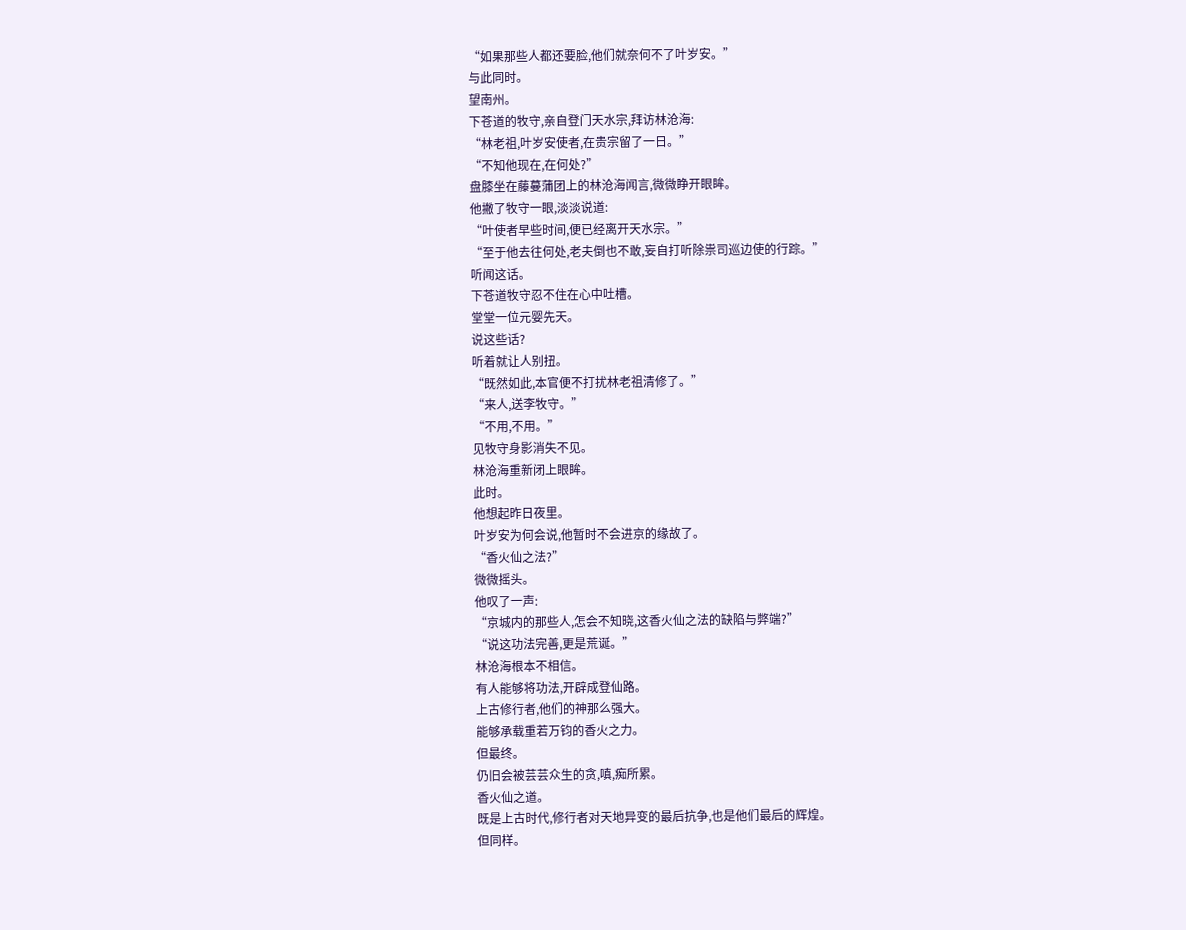“如果那些人都还要脸,他们就奈何不了叶岁安。”
与此同时。
望南州。
下苍道的牧守,亲自登门天水宗,拜访林沧海:
“林老祖,叶岁安使者,在贵宗留了一日。”
“不知他现在,在何处?”
盘膝坐在藤蔓蒲团上的林沧海闻言,微微睁开眼眸。
他撇了牧守一眼,淡淡说道:
“叶使者早些时间,便已经离开天水宗。”
“至于他去往何处,老夫倒也不敢,妄自打听除祟司巡边使的行踪。”
听闻这话。
下苍道牧守忍不住在心中吐槽。
堂堂一位元婴先天。
说这些话?
听着就让人别扭。
“既然如此,本官便不打扰林老祖清修了。”
“来人,送李牧守。”
“不用,不用。”
见牧守身影消失不见。
林沧海重新闭上眼眸。
此时。
他想起昨日夜里。
叶岁安为何会说,他暂时不会进京的缘故了。
“香火仙之法?”
微微摇头。
他叹了一声:
“京城内的那些人,怎会不知晓,这香火仙之法的缺陷与弊端?”
“说这功法完善,更是荒诞。”
林沧海根本不相信。
有人能够将功法,开辟成登仙路。
上古修行者,他们的神那么强大。
能够承载重若万钧的香火之力。
但最终。
仍旧会被芸芸众生的贪,嗔,痴所累。
香火仙之道。
既是上古时代,修行者对天地异变的最后抗争,也是他们最后的辉煌。
但同样。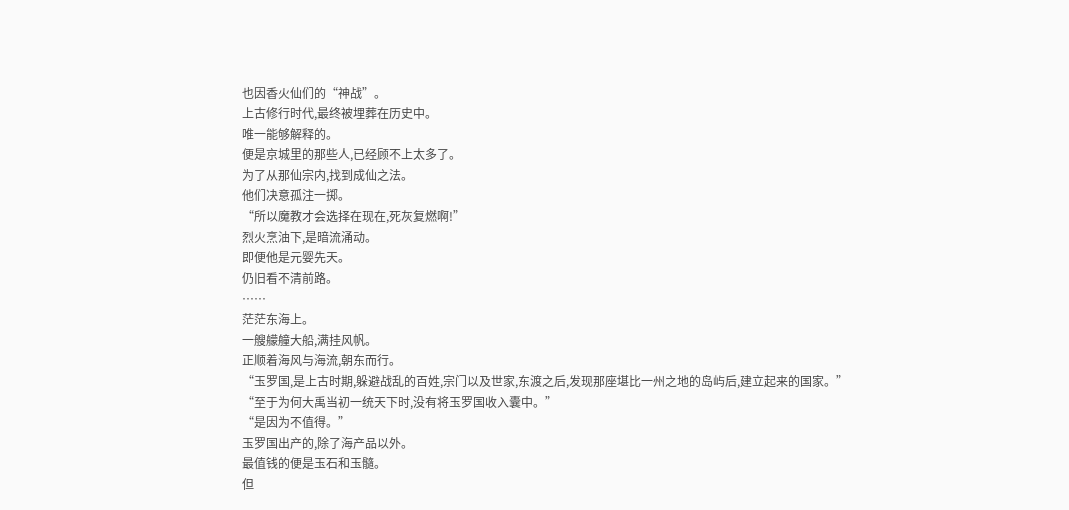也因香火仙们的“神战”。
上古修行时代,最终被埋葬在历史中。
唯一能够解释的。
便是京城里的那些人,已经顾不上太多了。
为了从那仙宗内,找到成仙之法。
他们决意孤注一掷。
“所以魔教才会选择在现在,死灰复燃啊!”
烈火烹油下,是暗流涌动。
即便他是元婴先天。
仍旧看不清前路。
……
茫茫东海上。
一艘艨艟大船,满挂风帆。
正顺着海风与海流,朝东而行。
“玉罗国,是上古时期,躲避战乱的百姓,宗门以及世家,东渡之后,发现那座堪比一州之地的岛屿后,建立起来的国家。”
“至于为何大禹当初一统天下时,没有将玉罗国收入囊中。”
“是因为不值得。”
玉罗国出产的,除了海产品以外。
最值钱的便是玉石和玉髓。
但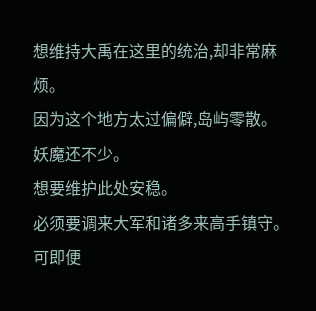想维持大禹在这里的统治,却非常麻烦。
因为这个地方太过偏僻,岛屿零散。
妖魔还不少。
想要维护此处安稳。
必须要调来大军和诸多来高手镇守。
可即便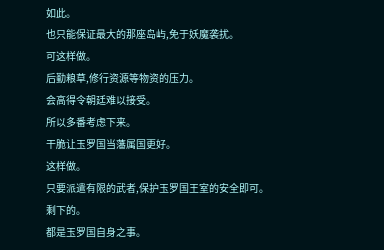如此。
也只能保证最大的那座岛屿,免于妖魔袭扰。
可这样做。
后勤粮草,修行资源等物资的压力。
会高得令朝廷难以接受。
所以多番考虑下来。
干脆让玉罗国当藩属国更好。
这样做。
只要派遣有限的武者,保护玉罗国王室的安全即可。
剩下的。
都是玉罗国自身之事。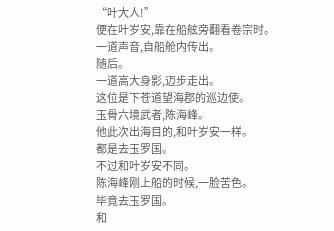“叶大人!”
便在叶岁安,靠在船舷旁翻看卷宗时。
一道声音,自船舱内传出。
随后。
一道高大身影,迈步走出。
这位是下苍道望海郡的巡边使。
玉骨六境武者,陈海峰。
他此次出海目的,和叶岁安一样。
都是去玉罗国。
不过和叶岁安不同。
陈海峰刚上船的时候,一脸苦色。
毕竟去玉罗国。
和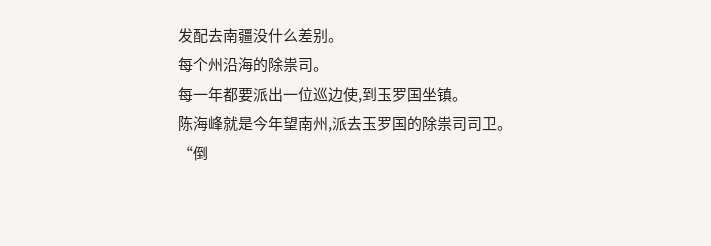发配去南疆没什么差别。
每个州沿海的除祟司。
每一年都要派出一位巡边使,到玉罗国坐镇。
陈海峰就是今年望南州,派去玉罗国的除祟司司卫。
“倒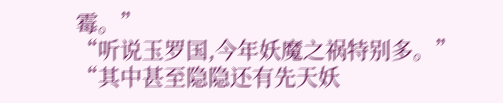霉。”
“听说玉罗国,今年妖魔之祸特别多。”
“其中甚至隐隐还有先天妖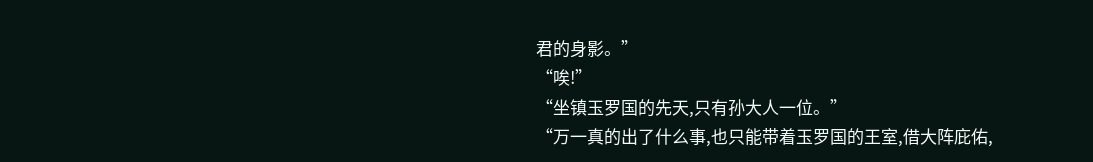君的身影。”
“唉!”
“坐镇玉罗国的先天,只有孙大人一位。”
“万一真的出了什么事,也只能带着玉罗国的王室,借大阵庇佑,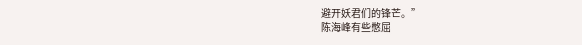避开妖君们的锋芒。”
陈海峰有些憋屈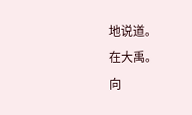地说道。
在大禹。
向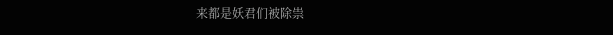来都是妖君们被除祟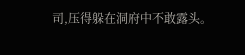司,压得躲在洞府中不敢露头。